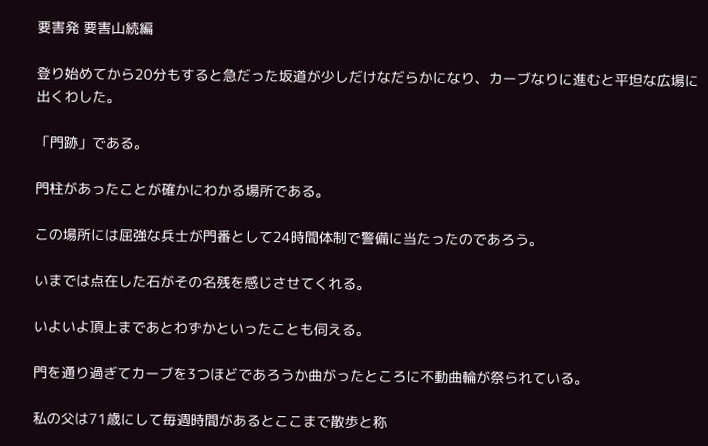要害発 要害山続編

登り始めてから20分もすると急だった坂道が少しだけなだらかになり、カーブなりに進むと平坦な広場に出くわした。

「門跡」である。

門柱があったことが確かにわかる場所である。

この場所には屈強な兵士が門番として24時間体制で警備に当たったのであろう。

いまでは点在した石がその名残を感じさせてくれる。

いよいよ頂上まであとわずかといったことも伺える。

門を通り過ぎてカーブを3つほどであろうか曲がったところに不動曲輪が祭られている。

私の父は71歳にして毎週時間があるとここまで散歩と称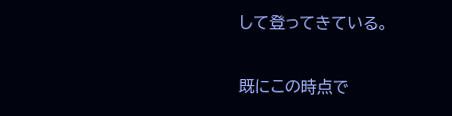して登ってきている。

既にこの時点で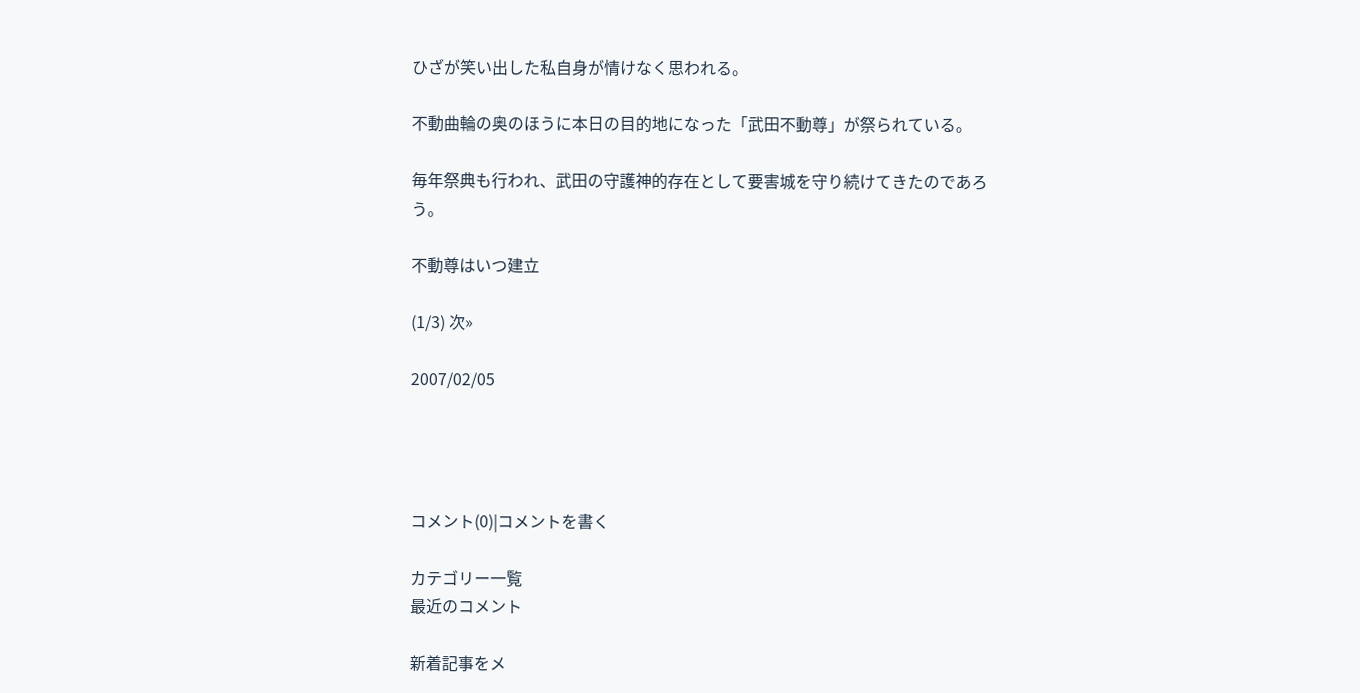ひざが笑い出した私自身が情けなく思われる。

不動曲輪の奥のほうに本日の目的地になった「武田不動尊」が祭られている。

毎年祭典も行われ、武田の守護神的存在として要害城を守り続けてきたのであろう。

不動尊はいつ建立

(1/3) 次»

2007/02/05




コメント(0)|コメントを書く

カテゴリー一覧
最近のコメント

新着記事をメ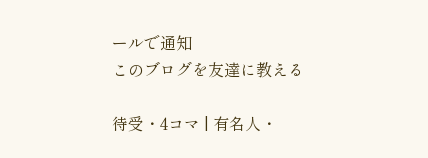ールで通知
このブログを友達に教える

待受・4コマ | 有名人・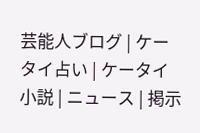芸能人ブログ | ケータイ占い | ケータイ小説 | ニュース | 掲示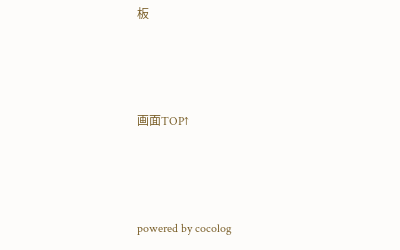板



画面TOP↑



powered by cocolog